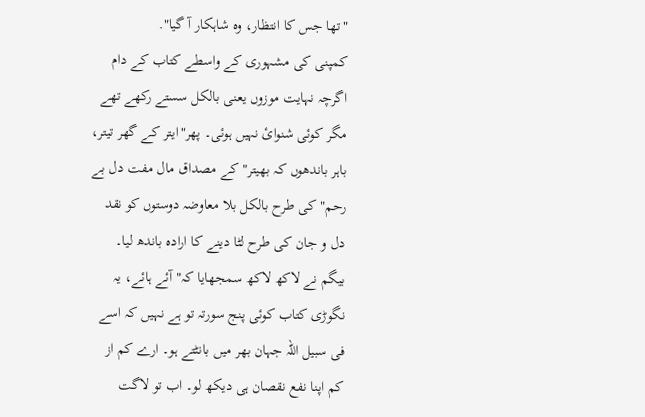"تھا جس کا انتظار، وہ شاہکار آ گیا".
کمپنی کی مشہوری کے واسطے کتاب کے دام اگرچہ نہایت موزوں یعنی بالکل سستے رکھے تھے مگر کوئی شنوائ نہیں ہوئی۔ پھر"ایتر کے گھر تیتر، باہر باندھوں کہ بھیتر" کے مصداق مال مفت دل بے رحم" کی طرح بالکل بلا معاوضہ دوستوں کو نقد دل و جان کی طرح لٹا دینے کا ارادہ باندھ لیا۔
بیگم نے لاکھ لاکھ سمجھایا کہ"آئے ہائے، یہ نگوڑی کتاب کوئی پنج سورتہ تو ہے نہیں کہ اسے فی سبیل اللہ جہان بھر میں بانٹتے ہو۔ ارے کم از کم اپنا نفع نقصان ہی دیکھ لو۔ اب تو لاگت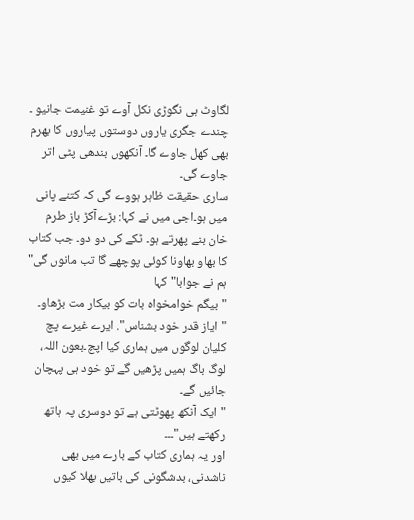لگاوٹ ہی نگوڑی نکل آوے تو غنیمت جانیو ۔
چندے جگری یاروں دوستوں پیاروں کا بھرم بھی کھل جاوے گا۔ آنکھوں بندھی پٹی اتر جاوے گی۔
ساری حقیقت ظاہر ہووے گی کہ کتنے پانی میں ہو۔اجی میں نے کہا: بڑےآکڑ باز طرم خان بنے پھرتے ہو۔ ٹکے کی دو دو۔ جب کتاب کا بهاو بهاونا کوئی پوچھے گا تب مانوں گی"
ہم نے جوابا" کہا
"بیگم خوامخواہ بات کو بیکار مت بڑهاو۔
"ایاز قدر خود بشناس". ایرے غیرے پچ کلیان لوگوں میں ہماری کیا اپچ۔بعون اللہ، لوگ باگ ہمیں پڑهیں گے تو خود ہی پہچان جائیں گے۔
"ایک آنکھ پھوٹتی ہے تو دوسری پہ ہاتھ رکھتے ہیں"۔۔۔
اور یہ ہماری کتاب کے بارے میں بھی ناشدنی، بدشگونی کی باتیں بھلا کیوں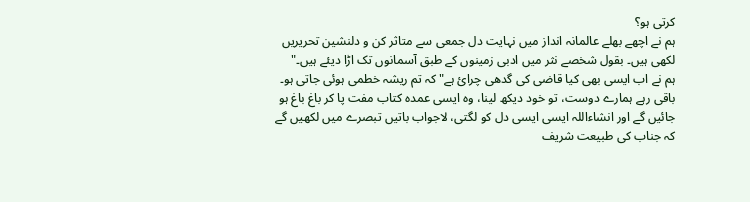کرتی ہو؟
ہم نے اچھے بھلے عالمانہ انداز میں نہایت دل جمعی سے متاثر کن و دلنشین تحریریں لکھی ہیں۔ بقول شخصے نثر میں ادبی زمینوں کے طبق آسمانوں تک اڑا دیئے ہیں۔"
ہم نے اب ایسی بھی کیا قاضی کی گدهی چرائ ہے" کہ تم ریشہ خطمی ہوئی جاتی ہو۔
باقی رہے ہمارے دوست، تو خود دیکھ لینا، وہ ایسی عمدہ کتاب مفت پا کر باغ باغ ہو جائیں گے اور انشاءاللہ ایسی ایسی دل کو لگتی، لاجواب باتیں تبصرے میں لکھیں گے کہ جناب کی طبیعت شریف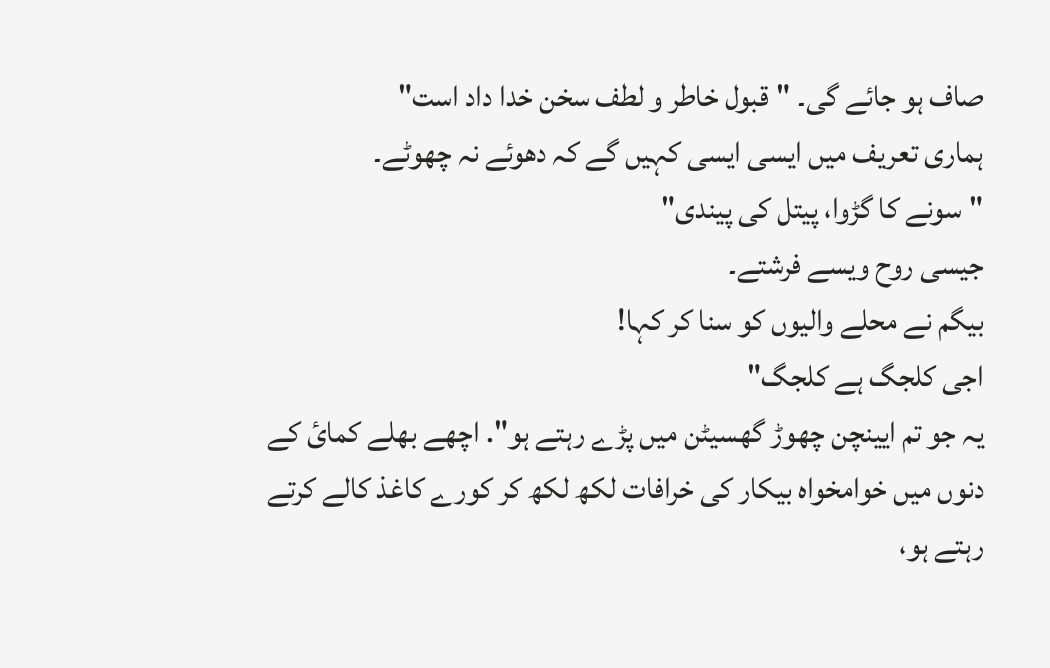صاف ہو جائے گی۔ "قبول خاطر و لطف سخن خدا داد است"
ہماری تعریف میں ایسی ایسی کہیں گے کہ دهوئے نہ چھوٹے۔
"سونے کا گڑوا، پیتل کی پیندی"
جیسی روح ویسے فرشتے۔
بیگم نے محلے والیوں کو سنا کر کہا!
اجی کلجگ ہے کلجگ"
یہ جو تم ایینچن چھوڑ گھسیٹن میں پڑے رہتے ہو". اچھے بھلے کمائ کے دنوں میں خوامخواہ بیکار کی خرافات لکھ لکھ کر کورے کاغذ کالے کرتے رہتے ہو،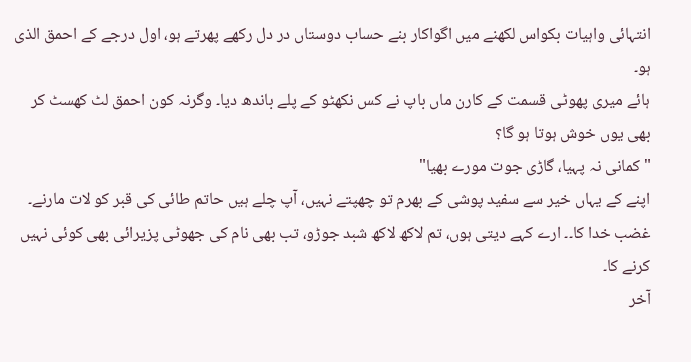انتہائی واہیات بکواس لکھنے میں اگواکار بنے حساب دوستاں در دل رکھے پھرتے ہو، اول درجے کے احمق الذی ہو۔
ہائے میری پھوٹی قسمت کے کارن ماں باپ نے کس نکھٹو کے پلے باندھ دیا۔ وگرنہ کون احمق لٹ کھسٹ کر بھی یوں خوش ہوتا ہو گا؟
"کمانی نہ پہیا، گاڑی جوت مورے بھیا"
اپنے کے یہاں خیر سے سفید پوشی کے بھرم تو چھپتے نہیں، آپ چلے ہیں حاتم طائی کی قبر کو لات مارنے۔
غضب خدا کا۔۔ ارے کہے دیتی ہوں، تم لاکھ لاکھ شبد جوڑو، تب بھی نام کی جھوٹی پزیرائی بھی کوئی نہیں کرنے کا۔
آخر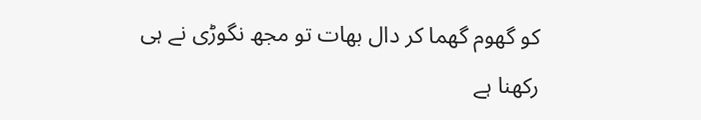کو گھوم گھما کر دال بھات تو مجھ نگوڑی نے ہی رکھنا ہے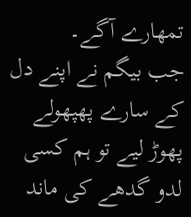تمھارے آگے۔
جب بیگم نے اپنے دل کے سارے پھپھولے پھوڑ لیے تو ہم کسی لدو گدھے کی ماند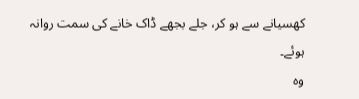کھسیانے سے ہو کر، جلے بجھے ڈاک خانے کی سمت روانہ ہوئے۔
وہ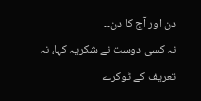دن اور آج کا دن۔۔
نہ کسی دوست نے شکریہ کہا، نہ تعریف کے ٹوکرے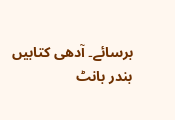برسائے۔ آدهی کتابیں بندر بانٹ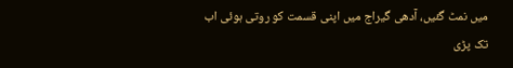میں نمٹ گئیں، آدهی گیراج میں اپنی قسمت کو روتی ہوئی اب تک پڑی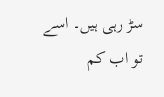سڑ رہی ہیں۔ اسے تو اب کم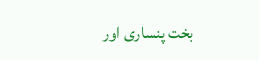بخت پنساری اور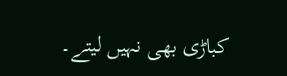کباڑی بھی نہیں لیتے۔